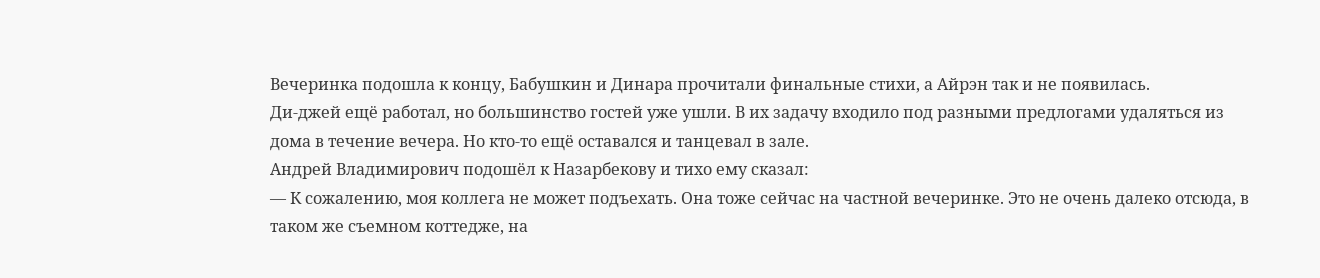Вечеринка подошла к концу, Бабушкин и Динара прочитали финальные стихи, а Айрэн так и не появилась.
Ди-джей ещё работал, но большинство гостей уже ушли. В их задачу входило под разными предлогами удаляться из дома в течение вечера. Но кто-то ещё оставался и танцевал в зале.
Андрей Владимирович подошёл к Назарбекову и тихо ему сказал:
— К сожалению, моя коллега не может подъехать. Она тоже сейчас на частной вечеринке. Это не очень далеко отсюда, в таком же съемном коттедже, на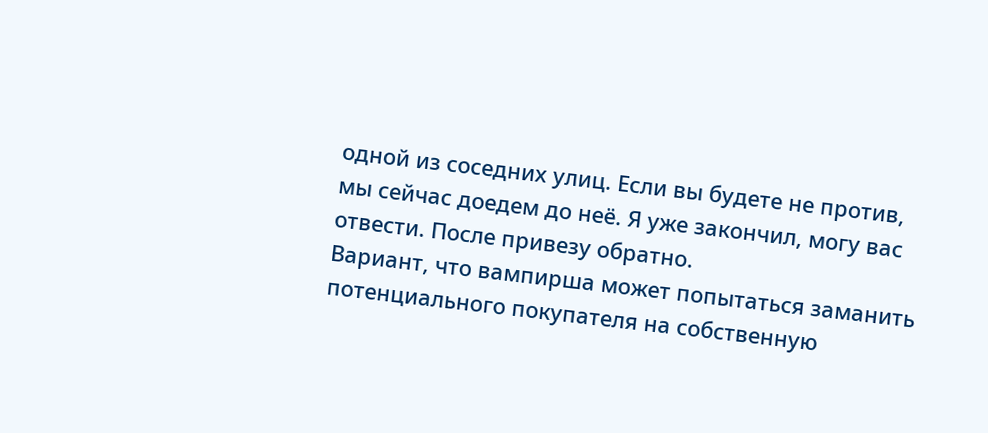одной из соседних улиц. Если вы будете не против, мы сейчас доедем до неё. Я уже закончил, могу вас отвести. После привезу обратно.
Вариант, что вампирша может попытаться заманить потенциального покупателя на собственную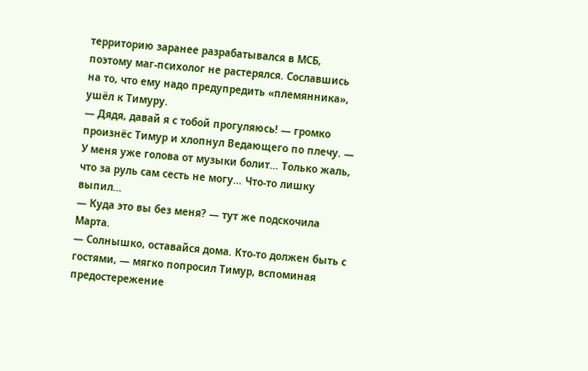территорию заранее разрабатывался в МСБ, поэтому маг-психолог не растерялся. Сославшись на то, что ему надо предупредить «племянника», ушёл к Тимуру.
— Дядя, давай я с тобой прогуляюсь! — громко произнёс Тимур и хлопнул Ведающего по плечу. — У меня уже голова от музыки болит… Только жаль, что за руль сам сесть не могу… Что-то лишку выпил…
— Куда это вы без меня? — тут же подскочила Марта.
— Солнышко, оставайся дома. Кто-то должен быть с гостями, — мягко попросил Тимур, вспоминая предостережение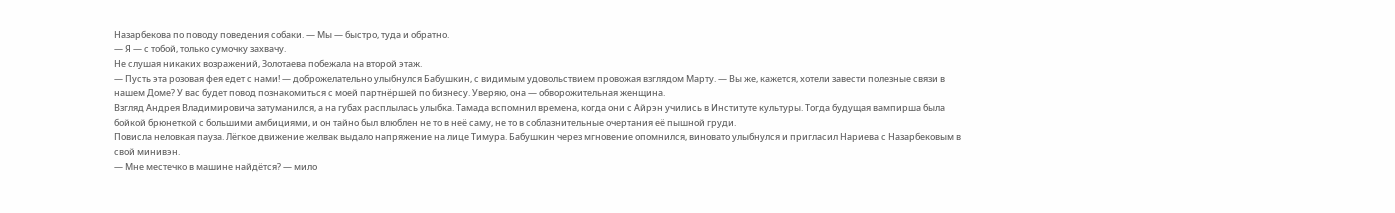Назарбекова по поводу поведения собаки. — Мы — быстро, туда и обратно.
— Я — с тобой, только сумочку захвачу.
Не слушая никаких возражений, Золотаева побежала на второй этаж.
— Пусть эта розовая фея едет с нами! — доброжелательно улыбнулся Бабушкин, с видимым удовольствием провожая взглядом Марту. — Вы же, кажется, хотели завести полезные связи в нашем Доме? У вас будет повод познакомиться с моей партнёршей по бизнесу. Уверяю, она — обворожительная женщина.
Взгляд Андрея Владимировича затуманился, а на губах расплылась улыбка. Тамада вспомнил времена, когда они с Айрэн учились в Институте культуры. Тогда будущая вампирша была бойкой брюнеткой с большими амбициями, и он тайно был влюблен не то в неё саму, не то в соблазнительные очертания её пышной груди.
Повисла неловкая пауза. Лёгкое движение желвак выдало напряжение на лице Тимура. Бабушкин через мгновение опомнился, виновато улыбнулся и пригласил Нариева с Назарбековым в свой минивэн.
— Мне местечко в машине найдётся? — мило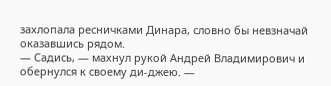захлопала ресничками Динара, словно бы невзначай оказавшись рядом.
— Садись, — махнул рукой Андрей Владимирович и обернулся к своему ди-джею. —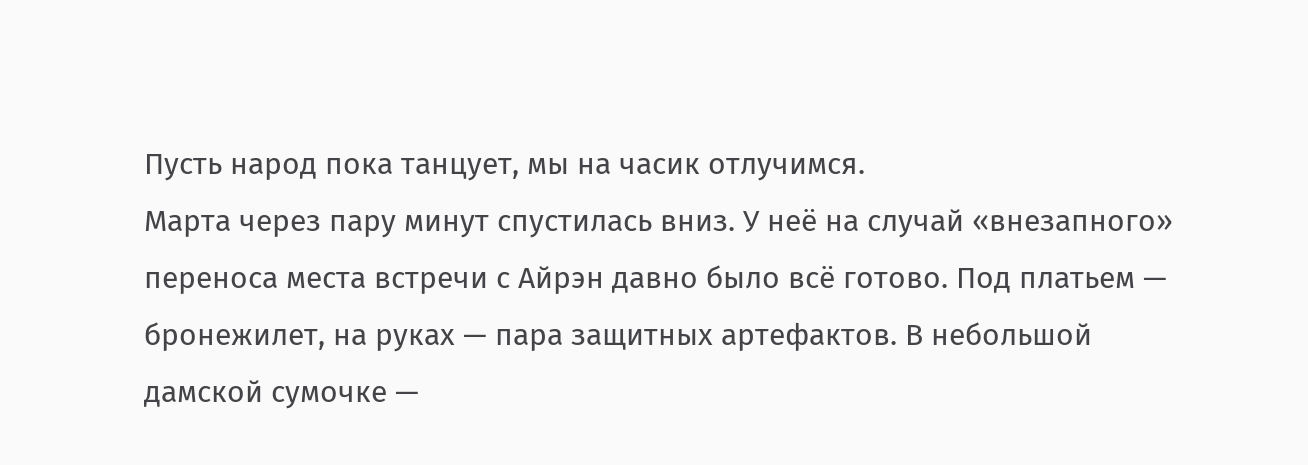Пусть народ пока танцует, мы на часик отлучимся.
Марта через пару минут спустилась вниз. У неё на случай «внезапного» переноса места встречи с Айрэн давно было всё готово. Под платьем — бронежилет, на руках — пара защитных артефактов. В небольшой дамской сумочке —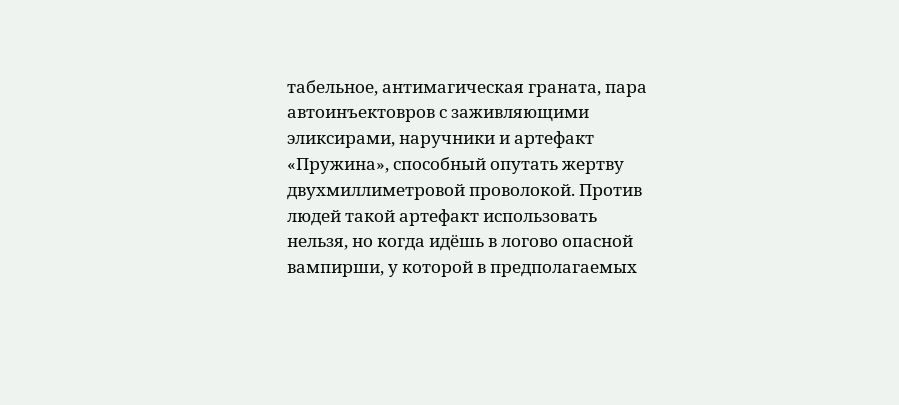табельное, антимагическая граната, пара автоинъектовров с заживляющими эликсирами, наручники и артефакт «Пружина», способный опутать жертву двухмиллиметровой проволокой. Против людей такой артефакт использовать нельзя, но когда идёшь в логово опасной вампирши, у которой в предполагаемых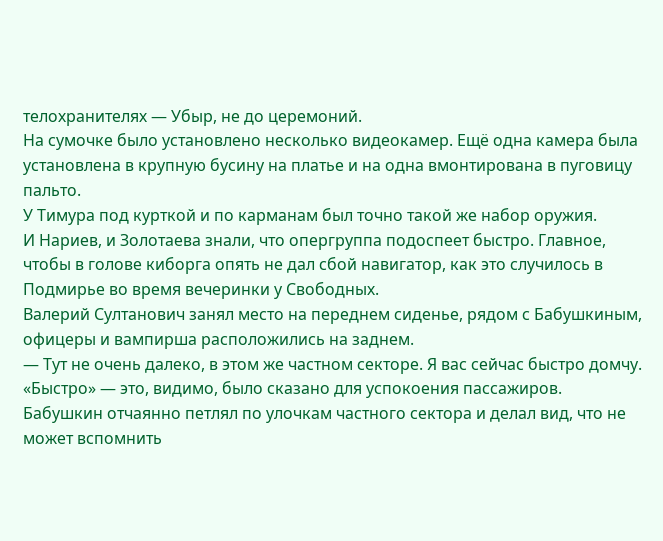телохранителях — Убыр, не до церемоний.
На сумочке было установлено несколько видеокамер. Ещё одна камера была установлена в крупную бусину на платье и на одна вмонтирована в пуговицу пальто.
У Тимура под курткой и по карманам был точно такой же набор оружия.
И Нариев, и Золотаева знали, что опергруппа подоспеет быстро. Главное, чтобы в голове киборга опять не дал сбой навигатор, как это случилось в Подмирье во время вечеринки у Свободных.
Валерий Султанович занял место на переднем сиденье, рядом с Бабушкиным, офицеры и вампирша расположились на заднем.
— Тут не очень далеко, в этом же частном секторе. Я вас сейчас быстро домчу.
«Быстро» — это, видимо, было сказано для успокоения пассажиров. Бабушкин отчаянно петлял по улочкам частного сектора и делал вид, что не может вспомнить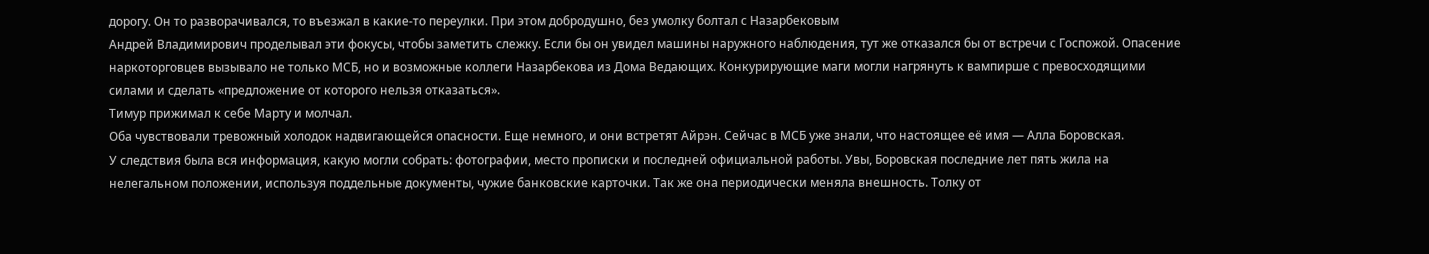дорогу. Он то разворачивался, то въезжал в какие-то переулки. При этом добродушно, без умолку болтал с Назарбековым
Андрей Владимирович проделывал эти фокусы, чтобы заметить слежку. Если бы он увидел машины наружного наблюдения, тут же отказался бы от встречи с Госпожой. Опасение наркоторговцев вызывало не только МСБ, но и возможные коллеги Назарбекова из Дома Ведающих. Конкурирующие маги могли нагрянуть к вампирше с превосходящими силами и сделать «предложение от которого нельзя отказаться».
Тимур прижимал к себе Марту и молчал.
Оба чувствовали тревожный холодок надвигающейся опасности. Еще немного, и они встретят Айрэн. Сейчас в МСБ уже знали, что настоящее её имя — Алла Боровская.
У следствия была вся информация, какую могли собрать: фотографии, место прописки и последней официальной работы. Увы, Боровская последние лет пять жила на нелегальном положении, используя поддельные документы, чужие банковские карточки. Так же она периодически меняла внешность. Толку от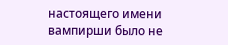настоящего имени вампирши было не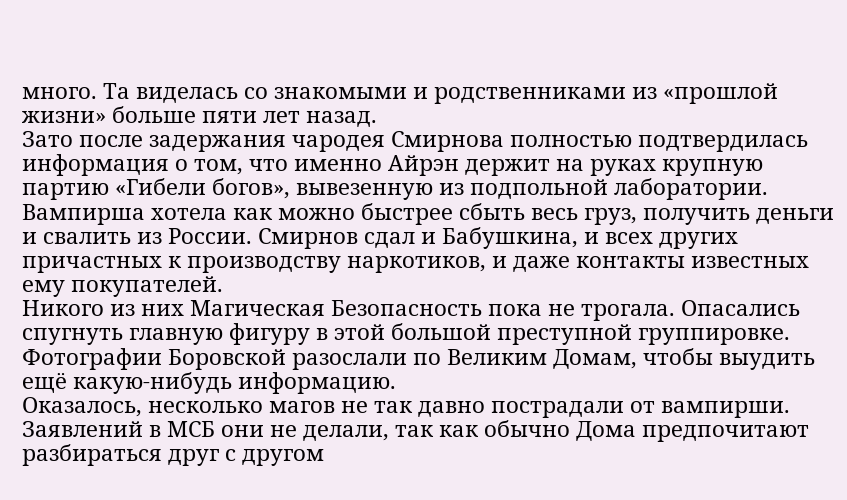много. Та виделась со знакомыми и родственниками из «прошлой жизни» больше пяти лет назад.
Зато после задержания чародея Смирнова полностью подтвердилась информация о том, что именно Айрэн держит на руках крупную партию «Гибели богов», вывезенную из подпольной лаборатории. Вампирша хотела как можно быстрее сбыть весь груз, получить деньги и свалить из России. Смирнов сдал и Бабушкина, и всех других причастных к производству наркотиков, и даже контакты известных ему покупателей.
Никого из них Магическая Безопасность пока не трогала. Опасались спугнуть главную фигуру в этой большой преступной группировке.
Фотографии Боровской разослали по Великим Домам, чтобы выудить ещё какую-нибудь информацию.
Оказалось, несколько магов не так давно пострадали от вампирши. Заявлений в МСБ они не делали, так как обычно Дома предпочитают разбираться друг с другом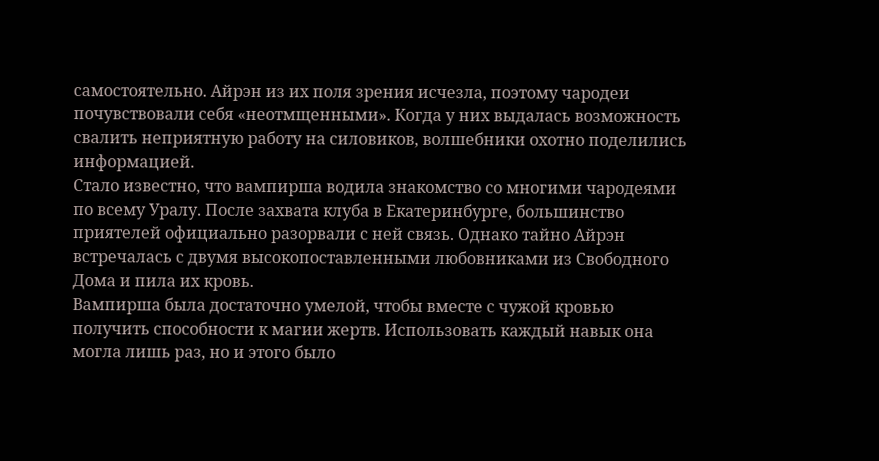самостоятельно. Айрэн из их поля зрения исчезла, поэтому чародеи почувствовали себя «неотмщенными». Когда у них выдалась возможность свалить неприятную работу на силовиков, волшебники охотно поделились информацией.
Стало известно, что вампирша водила знакомство со многими чародеями по всему Уралу. После захвата клуба в Екатеринбурге, большинство приятелей официально разорвали с ней связь. Однако тайно Айрэн встречалась с двумя высокопоставленными любовниками из Свободного Дома и пила их кровь.
Вампирша была достаточно умелой, чтобы вместе с чужой кровью получить способности к магии жертв. Использовать каждый навык она могла лишь раз, но и этого было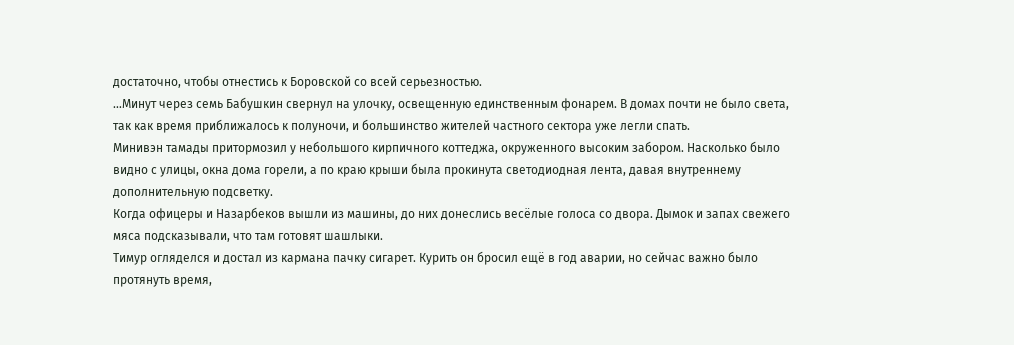достаточно, чтобы отнестись к Боровской со всей серьезностью.
…Минут через семь Бабушкин свернул на улочку, освещенную единственным фонарем. В домах почти не было света, так как время приближалось к полуночи, и большинство жителей частного сектора уже легли спать.
Минивэн тамады притормозил у небольшого кирпичного коттеджа, окруженного высоким забором. Насколько было видно с улицы, окна дома горели, а по краю крыши была прокинута светодиодная лента, давая внутреннему дополнительную подсветку.
Когда офицеры и Назарбеков вышли из машины, до них донеслись весёлые голоса со двора. Дымок и запах свежего мяса подсказывали, что там готовят шашлыки.
Тимур огляделся и достал из кармана пачку сигарет. Курить он бросил ещё в год аварии, но сейчас важно было протянуть время,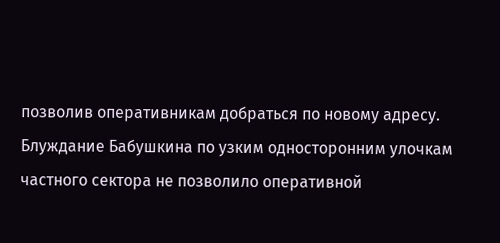позволив оперативникам добраться по новому адресу.
Блуждание Бабушкина по узким односторонним улочкам частного сектора не позволило оперативной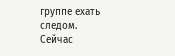группе ехать следом. Сейчас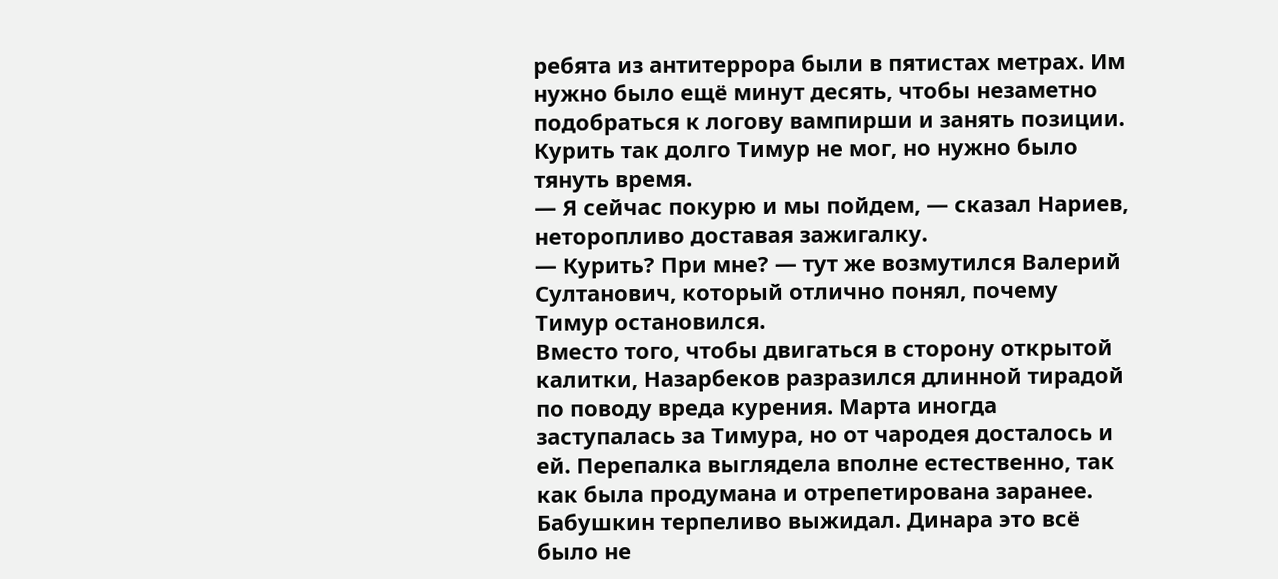ребята из антитеррора были в пятистах метрах. Им нужно было ещё минут десять, чтобы незаметно подобраться к логову вампирши и занять позиции. Курить так долго Тимур не мог, но нужно было тянуть время.
— Я сейчас покурю и мы пойдем, — сказал Нариев, неторопливо доставая зажигалку.
— Курить? При мне? — тут же возмутился Валерий Султанович, который отлично понял, почему Тимур остановился.
Вместо того, чтобы двигаться в сторону открытой калитки, Назарбеков разразился длинной тирадой по поводу вреда курения. Марта иногда заступалась за Тимура, но от чародея досталось и ей. Перепалка выглядела вполне естественно, так как была продумана и отрепетирована заранее.
Бабушкин терпеливо выжидал. Динара это всё было не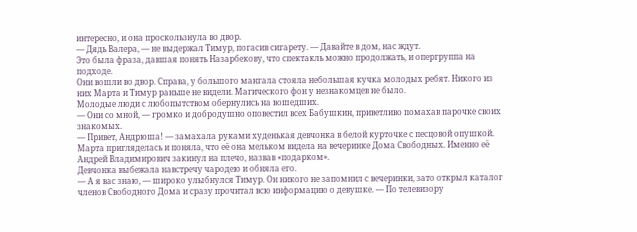интересно, и она проскользнула во двор.
— Дядь Валера, — не выдержал Тимур, погасив сигарету. — Давайте в дом, нас ждут.
Это была фраза, давшая понять Назарбекову, что спектакль можно продолжать, и опергруппа на подходе.
Они вошли во двор. Справа, у большого мангала стояла небольшая кучка молодых ребят. Никого из них Марта и Тимур раньше не видели. Магического фон у незнакомцев не было.
Молодые люди с любопытством обернулись на вошедших.
— Они со мной, — громко и добродушно оповестил всех Бабушкин, приветливо помахав парочке своих знакомых.
— Привет, Андрюша! — замахала руками худенькая девчонка в белой курточке с песцовой опушкой. Марта пригляделась и поняла, что её она мельком видела на вечеринке Дома Свободных. Именно её Андрей Владимирович закинул на плечо, назвав «подарком».
Девчонка выбежала навстречу чародею и обняла его.
— А я вас знаю, — широко улыбнулся Тимур. Он никого не запомнил с вечеринки, зато открыл каталог членов Свободного Дома и сразу прочитал всю информацию о девушке. — По телевизору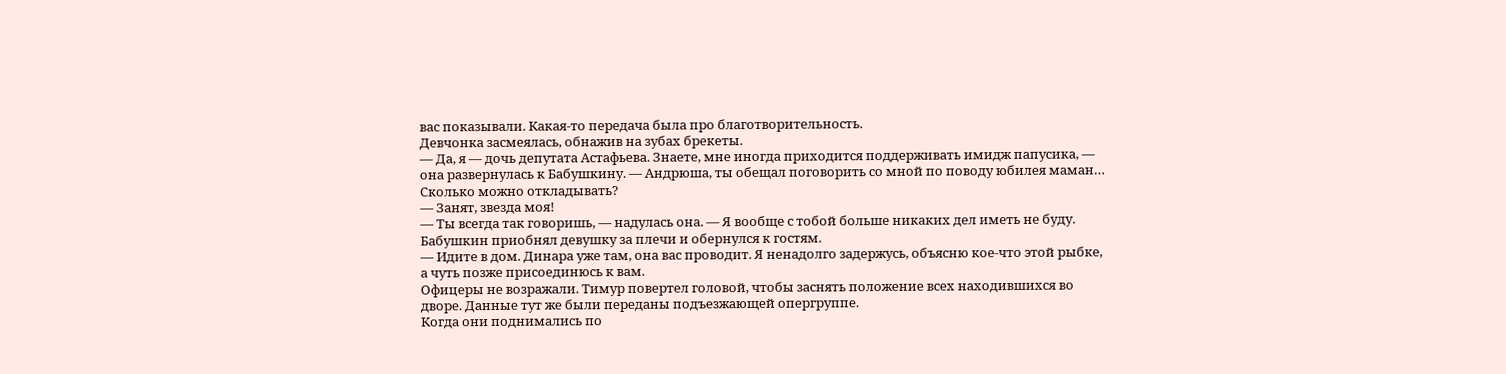вас показывали. Какая-то передача была про благотворительность.
Девчонка засмеялась, обнажив на зубах брекеты.
— Да, я — дочь депутата Астафьева. Знаете, мне иногда приходится поддерживать имидж папусика, — она развернулась к Бабушкину. — Андрюша, ты обещал поговорить со мной по поводу юбилея маман… Сколько можно откладывать?
— Занят, звезда моя!
— Ты всегда так говоришь, — надулась она. — Я вообще с тобой больше никаких дел иметь не буду.
Бабушкин приобнял девушку за плечи и обернулся к гостям.
— Идите в дом. Динара уже там, она вас проводит. Я ненадолго задержусь, объясню кое-что этой рыбке, а чуть позже присоединюсь к вам.
Офицеры не возражали. Тимур повертел головой, чтобы заснять положение всех находившихся во дворе. Данные тут же были переданы подъезжающей опергруппе.
Когда они поднимались по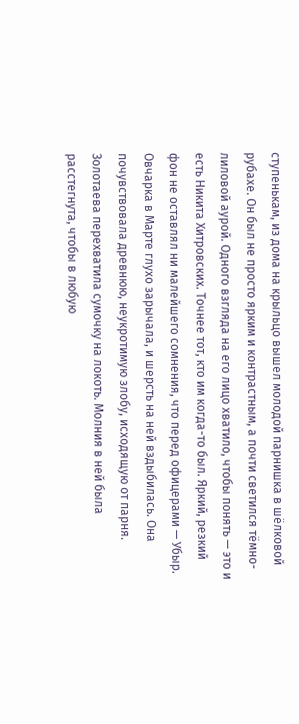ступенькам, из дома на крыльцо вышел молодой парнишка в шёлковой рубахе. Он был не просто ярким и контрастным, а почти светился тёмно-лиловой аурой. Одного взгляда на его лицо хватило, чтобы понять — это и есть Никита Хитровских. Точнее тот, кто им когда-то был. Яркий, резкий фон не оставлял ни малейшего сомнения, что перед офицерами — Убыр.
Овчарка в Марте глухо зарычала, и шерсть на ней вздыбилась. Она почувствовала древнюю, неукротимую злобу, исходящую от парня.
Золотаева перехватила сумочку на локоть. Молния в ней была расстегнута, чтобы в любую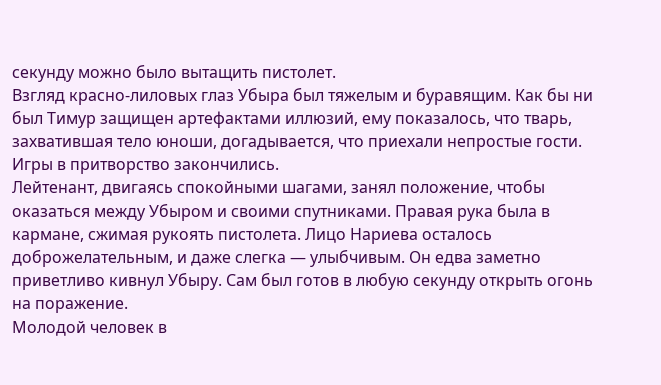секунду можно было вытащить пистолет.
Взгляд красно-лиловых глаз Убыра был тяжелым и буравящим. Как бы ни был Тимур защищен артефактами иллюзий, ему показалось, что тварь, захватившая тело юноши, догадывается, что приехали непростые гости.
Игры в притворство закончились.
Лейтенант, двигаясь спокойными шагами, занял положение, чтобы оказаться между Убыром и своими спутниками. Правая рука была в кармане, сжимая рукоять пистолета. Лицо Нариева осталось доброжелательным, и даже слегка — улыбчивым. Он едва заметно приветливо кивнул Убыру. Сам был готов в любую секунду открыть огонь на поражение.
Молодой человек в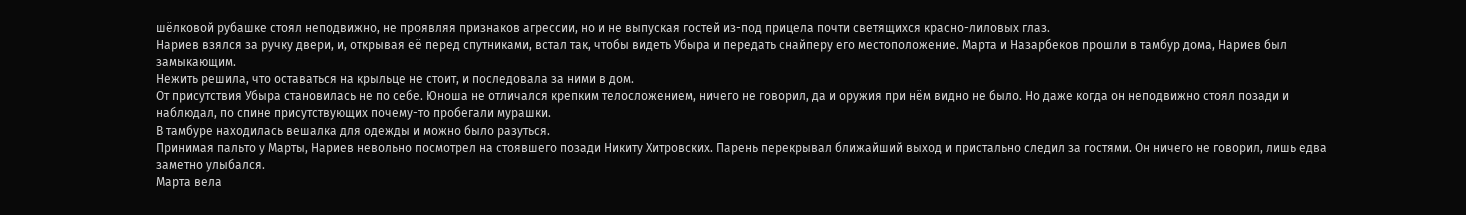шёлковой рубашке стоял неподвижно, не проявляя признаков агрессии, но и не выпуская гостей из-под прицела почти светящихся красно-лиловых глаз.
Нариев взялся за ручку двери, и, открывая её перед спутниками, встал так, чтобы видеть Убыра и передать снайперу его местоположение. Марта и Назарбеков прошли в тамбур дома, Нариев был замыкающим.
Нежить решила, что оставаться на крыльце не стоит, и последовала за ними в дом.
От присутствия Убыра становилась не по себе. Юноша не отличался крепким телосложением, ничего не говорил, да и оружия при нём видно не было. Но даже когда он неподвижно стоял позади и наблюдал, по спине присутствующих почему-то пробегали мурашки.
В тамбуре находилась вешалка для одежды и можно было разуться.
Принимая пальто у Марты, Нариев невольно посмотрел на стоявшего позади Никиту Хитровских. Парень перекрывал ближайший выход и пристально следил за гостями. Он ничего не говорил, лишь едва заметно улыбался.
Марта вела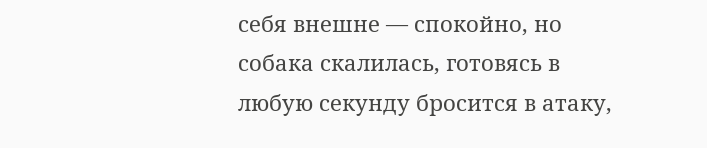себя внешне — спокойно, но собака скалилась, готовясь в любую секунду бросится в атаку,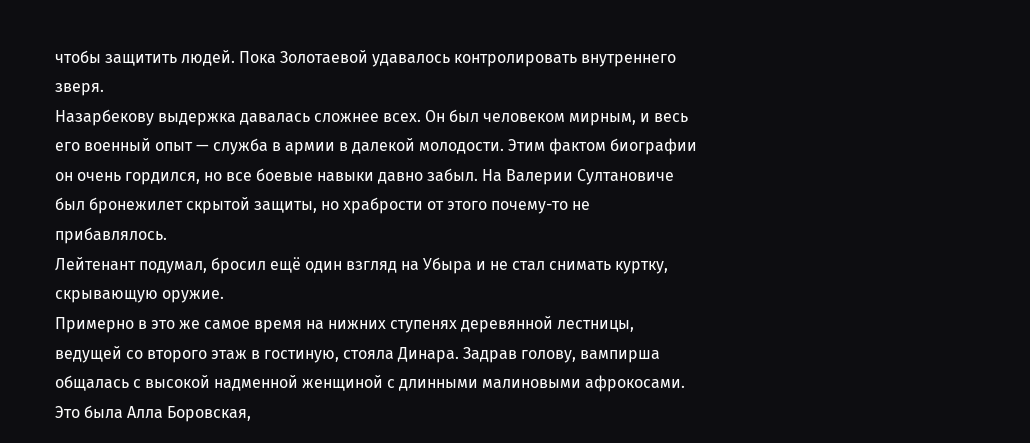чтобы защитить людей. Пока Золотаевой удавалось контролировать внутреннего зверя.
Назарбекову выдержка давалась сложнее всех. Он был человеком мирным, и весь его военный опыт — служба в армии в далекой молодости. Этим фактом биографии он очень гордился, но все боевые навыки давно забыл. На Валерии Султановиче был бронежилет скрытой защиты, но храбрости от этого почему-то не прибавлялось.
Лейтенант подумал, бросил ещё один взгляд на Убыра и не стал снимать куртку, скрывающую оружие.
Примерно в это же самое время на нижних ступенях деревянной лестницы, ведущей со второго этаж в гостиную, стояла Динара. Задрав голову, вампирша общалась с высокой надменной женщиной с длинными малиновыми афрокосами. Это была Алла Боровская,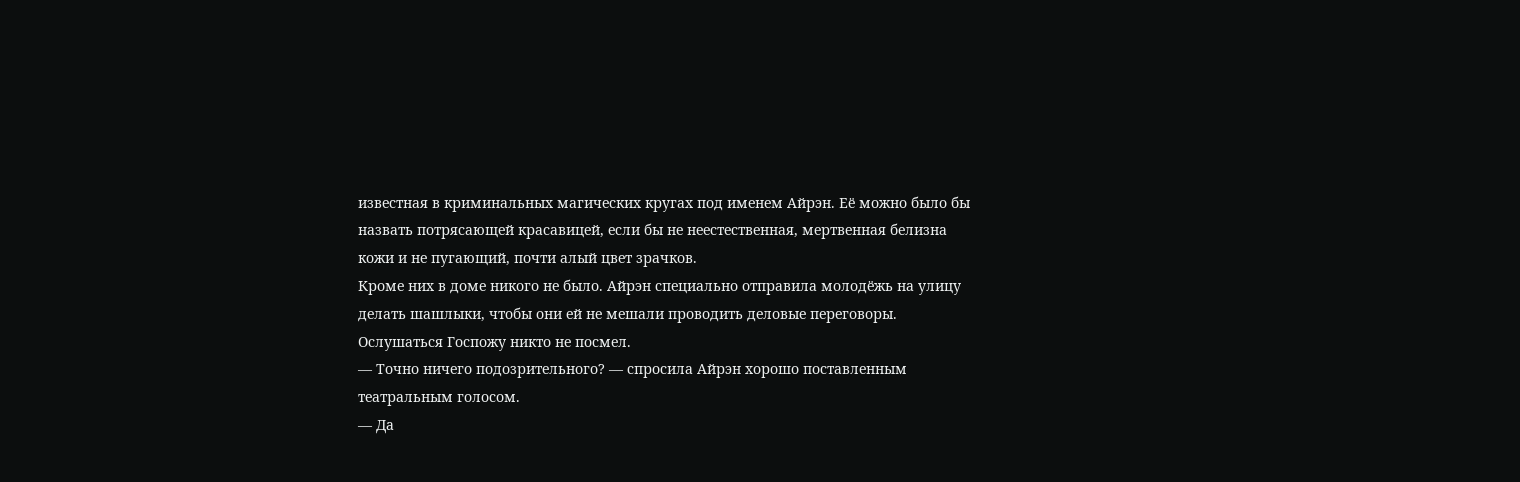известная в криминальных магических кругах под именем Айрэн. Её можно было бы назвать потрясающей красавицей, если бы не неестественная, мертвенная белизна кожи и не пугающий, почти алый цвет зрачков.
Кроме них в доме никого не было. Айрэн специально отправила молодёжь на улицу делать шашлыки, чтобы они ей не мешали проводить деловые переговоры. Ослушаться Госпожу никто не посмел.
— Точно ничего подозрительного? — спросила Айрэн хорошо поставленным театральным голосом.
— Да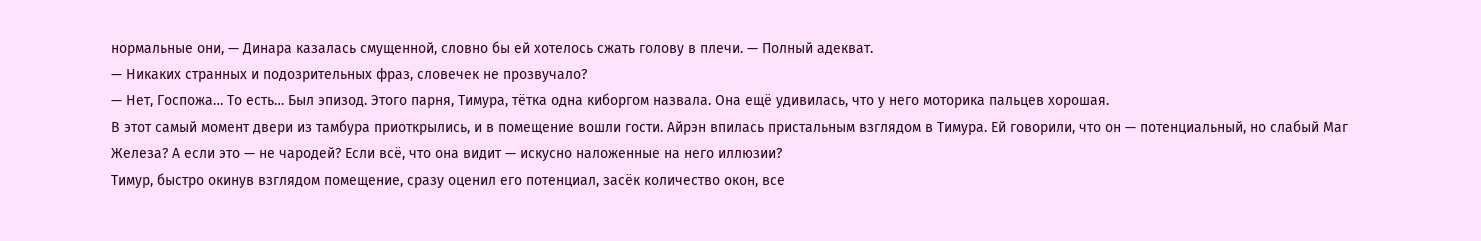нормальные они, — Динара казалась смущенной, словно бы ей хотелось сжать голову в плечи. — Полный адекват.
— Никаких странных и подозрительных фраз, словечек не прозвучало?
— Нет, Госпожа… То есть… Был эпизод. Этого парня, Тимура, тётка одна киборгом назвала. Она ещё удивилась, что у него моторика пальцев хорошая.
В этот самый момент двери из тамбура приоткрылись, и в помещение вошли гости. Айрэн впилась пристальным взглядом в Тимура. Ей говорили, что он — потенциальный, но слабый Маг Железа? А если это — не чародей? Если всё, что она видит — искусно наложенные на него иллюзии?
Тимур, быстро окинув взглядом помещение, сразу оценил его потенциал, засёк количество окон, все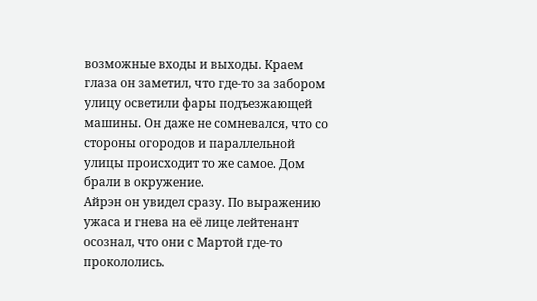возможные входы и выходы. Краем глаза он заметил, что где-то за забором улицу осветили фары подъезжающей машины. Он даже не сомневался, что со стороны огородов и параллельной улицы происходит то же самое. Дом брали в окружение.
Айрэн он увидел сразу. По выражению ужаса и гнева на её лице лейтенант осознал, что они с Мартой где-то прокололись.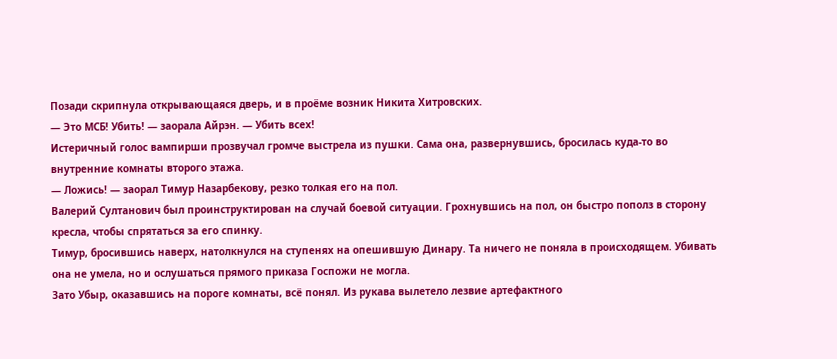Позади скрипнула открывающаяся дверь, и в проёме возник Никита Хитровских.
— Это МСБ! Убить! — заорала Айрэн. — Убить всех!
Истеричный голос вампирши прозвучал громче выстрела из пушки. Сама она, развернувшись, бросилась куда-то во внутренние комнаты второго этажа.
— Ложись! — заорал Тимур Назарбекову, резко толкая его на пол.
Валерий Султанович был проинструктирован на случай боевой ситуации. Грохнувшись на пол, он быстро пополз в сторону кресла, чтобы спрятаться за его спинку.
Тимур, бросившись наверх, натолкнулся на ступенях на опешившую Динару. Та ничего не поняла в происходящем. Убивать она не умела, но и ослушаться прямого приказа Госпожи не могла.
Зато Убыр, оказавшись на пороге комнаты, всё понял. Из рукава вылетело лезвие артефактного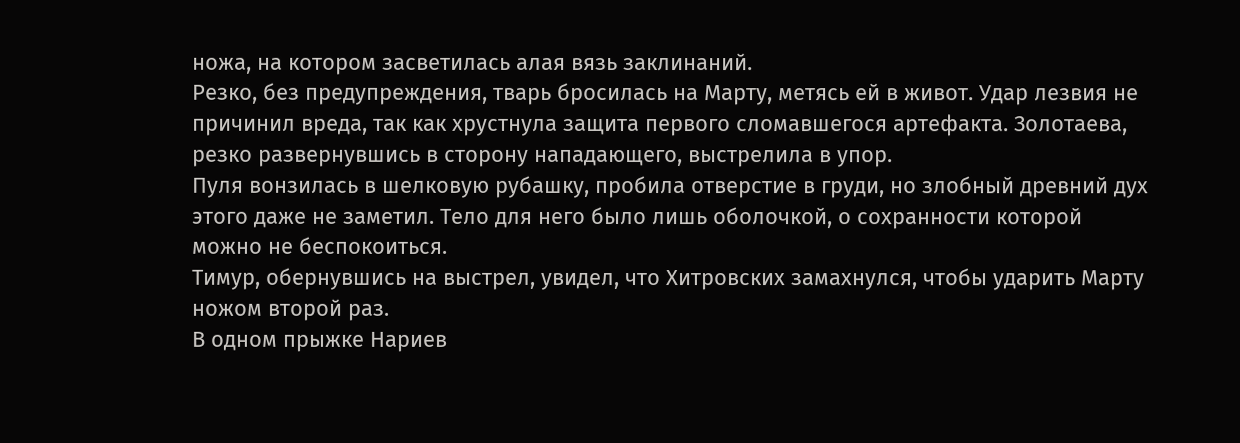ножа, на котором засветилась алая вязь заклинаний.
Резко, без предупреждения, тварь бросилась на Марту, метясь ей в живот. Удар лезвия не причинил вреда, так как хрустнула защита первого сломавшегося артефакта. Золотаева, резко развернувшись в сторону нападающего, выстрелила в упор.
Пуля вонзилась в шелковую рубашку, пробила отверстие в груди, но злобный древний дух этого даже не заметил. Тело для него было лишь оболочкой, о сохранности которой можно не беспокоиться.
Тимур, обернувшись на выстрел, увидел, что Хитровских замахнулся, чтобы ударить Марту ножом второй раз.
В одном прыжке Нариев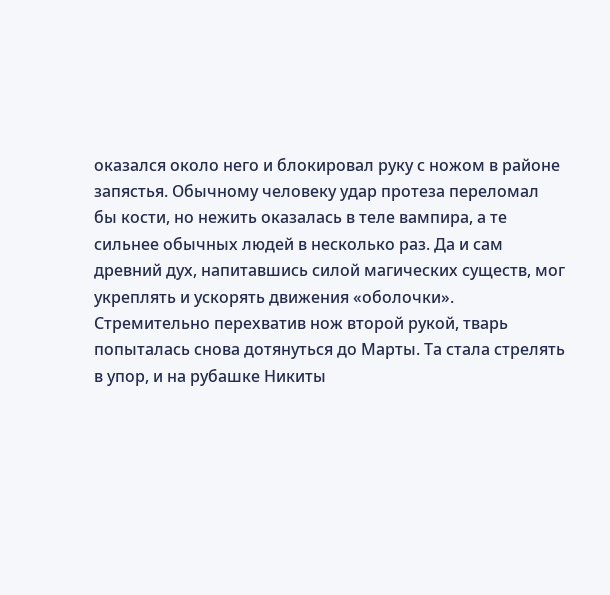оказался около него и блокировал руку с ножом в районе запястья. Обычному человеку удар протеза переломал бы кости, но нежить оказалась в теле вампира, а те сильнее обычных людей в несколько раз. Да и сам древний дух, напитавшись силой магических существ, мог укреплять и ускорять движения «оболочки».
Стремительно перехватив нож второй рукой, тварь попыталась снова дотянуться до Марты. Та стала стрелять в упор, и на рубашке Никиты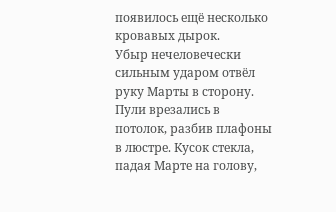появилось ещё несколько кровавых дырок.
Убыр нечеловечески сильным ударом отвёл руку Марты в сторону. Пули врезались в потолок, разбив плафоны в люстре. Кусок стекла, падая Марте на голову,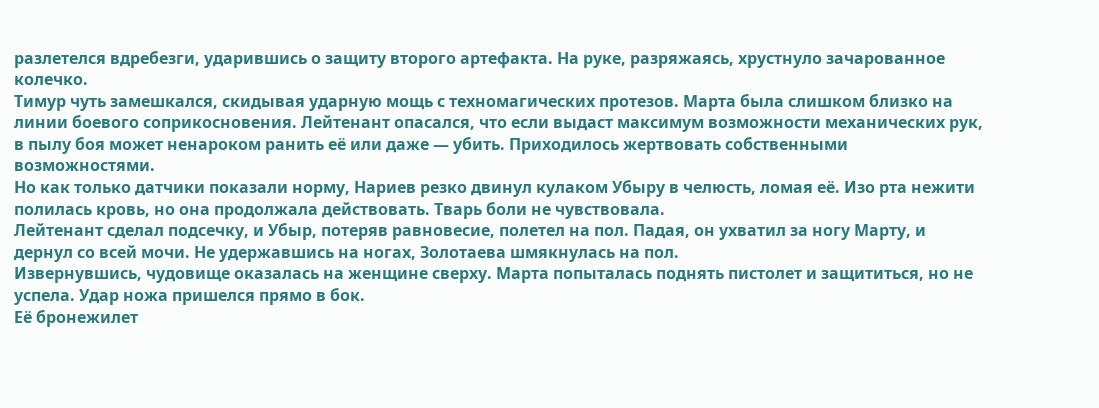разлетелся вдребезги, ударившись о защиту второго артефакта. На руке, разряжаясь, хрустнуло зачарованное колечко.
Тимур чуть замешкался, скидывая ударную мощь с техномагических протезов. Марта была слишком близко на линии боевого соприкосновения. Лейтенант опасался, что если выдаст максимум возможности механических рук, в пылу боя может ненароком ранить её или даже — убить. Приходилось жертвовать собственными возможностями.
Но как только датчики показали норму, Нариев резко двинул кулаком Убыру в челюсть, ломая её. Изо рта нежити полилась кровь, но она продолжала действовать. Тварь боли не чувствовала.
Лейтенант сделал подсечку, и Убыр, потеряв равновесие, полетел на пол. Падая, он ухватил за ногу Марту, и дернул со всей мочи. Не удержавшись на ногах, Золотаева шмякнулась на пол.
Извернувшись, чудовище оказалась на женщине сверху. Марта попыталась поднять пистолет и защититься, но не успела. Удар ножа пришелся прямо в бок.
Её бронежилет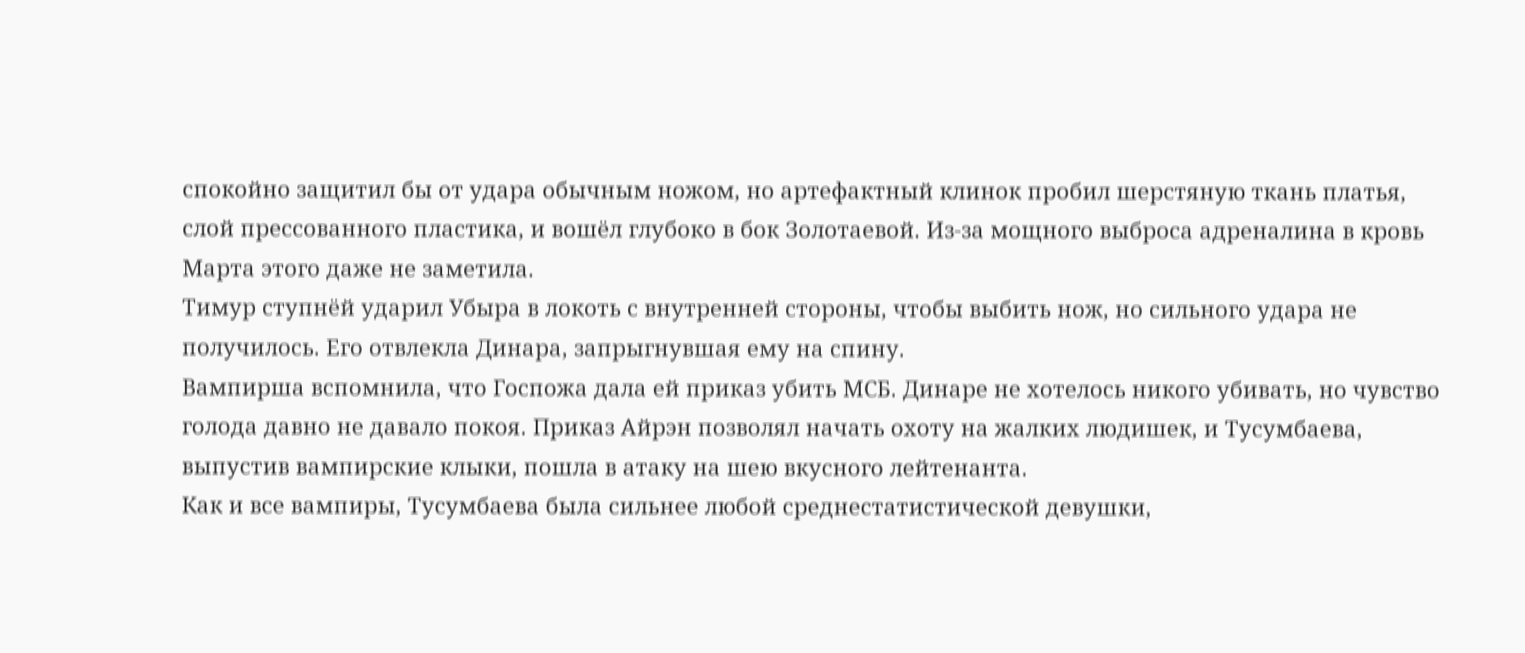спокойно защитил бы от удара обычным ножом, но артефактный клинок пробил шерстяную ткань платья, слой прессованного пластика, и вошёл глубоко в бок Золотаевой. Из-за мощного выброса адреналина в кровь Марта этого даже не заметила.
Тимур ступнёй ударил Убыра в локоть с внутренней стороны, чтобы выбить нож, но сильного удара не получилось. Его отвлекла Динара, запрыгнувшая ему на спину.
Вампирша вспомнила, что Госпожа дала ей приказ убить МСБ. Динаре не хотелось никого убивать, но чувство голода давно не давало покоя. Приказ Айрэн позволял начать охоту на жалких людишек, и Тусумбаева, выпустив вампирские клыки, пошла в атаку на шею вкусного лейтенанта.
Как и все вампиры, Тусумбаева была сильнее любой среднестатистической девушки,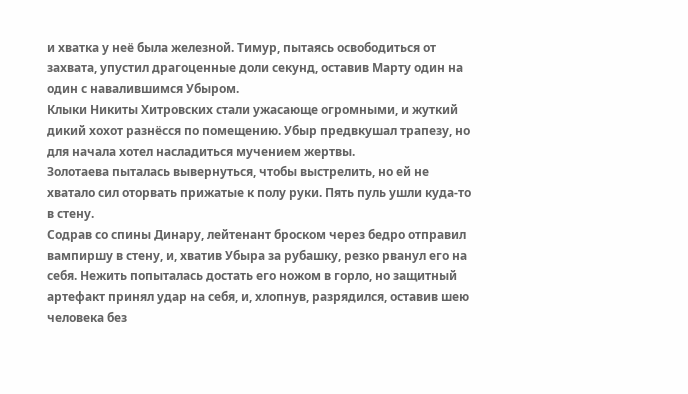и хватка у неё была железной. Тимур, пытаясь освободиться от захвата, упустил драгоценные доли секунд, оставив Марту один на один с навалившимся Убыром.
Клыки Никиты Хитровских стали ужасающе огромными, и жуткий дикий хохот разнёсся по помещению. Убыр предвкушал трапезу, но для начала хотел насладиться мучением жертвы.
Золотаева пыталась вывернуться, чтобы выстрелить, но ей не хватало сил оторвать прижатые к полу руки. Пять пуль ушли куда-то в стену.
Содрав со спины Динару, лейтенант броском через бедро отправил вампиршу в стену, и, хватив Убыра за рубашку, резко рванул его на себя. Нежить попыталась достать его ножом в горло, но защитный артефакт принял удар на себя, и, хлопнув, разрядился, оставив шею человека без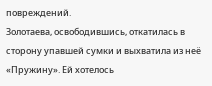повреждений.
Золотаева, освободившись, откатилась в сторону упавшей сумки и выхватила из неё «Пружину». Ей хотелось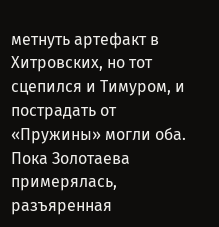метнуть артефакт в Хитровских, но тот сцепился и Тимуром, и пострадать от «Пружины» могли оба.
Пока Золотаева примерялась, разъяренная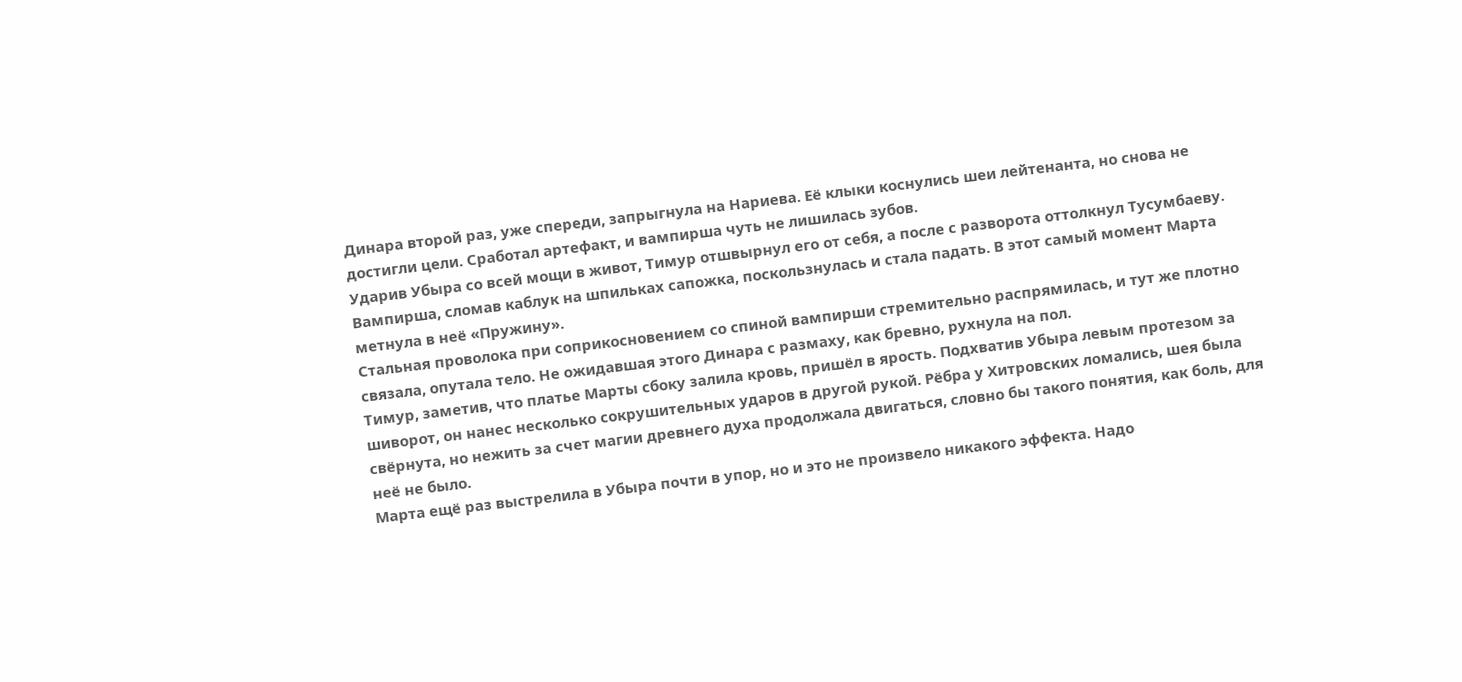Динара второй раз, уже спереди, запрыгнула на Нариева. Её клыки коснулись шеи лейтенанта, но снова не достигли цели. Сработал артефакт, и вампирша чуть не лишилась зубов.
Ударив Убыра со всей мощи в живот, Тимур отшвырнул его от себя, а после с разворота оттолкнул Тусумбаеву. Вампирша, сломав каблук на шпильках сапожка, поскользнулась и стала падать. В этот самый момент Марта метнула в неё «Пружину».
Стальная проволока при соприкосновением со спиной вампирши стремительно распрямилась, и тут же плотно связала, опутала тело. Не ожидавшая этого Динара с размаху, как бревно, рухнула на пол.
Тимур, заметив, что платье Марты сбоку залила кровь, пришёл в ярость. Подхватив Убыра левым протезом за шиворот, он нанес несколько сокрушительных ударов в другой рукой. Рёбра у Хитровских ломались, шея была свёрнута, но нежить за счет магии древнего духа продолжала двигаться, словно бы такого понятия, как боль, для неё не было.
Марта ещё раз выстрелила в Убыра почти в упор, но и это не произвело никакого эффекта. Надо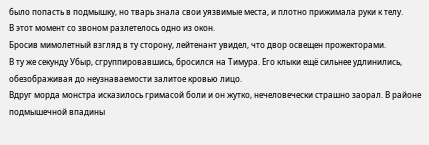было попасть в подмышку, но тварь знала свои уязвимые места, и плотно прижимала руки к телу.
В этот момент со звоном разлетелось одно из окон.
Бросив мимолетный взгляд в ту сторону, лейтенант увидел, что двор освещен прожекторами.
В ту же секунду Убыр, сгруппировавшись, бросился на Тимура. Его клыки ещё сильнее удлинились, обезображивая до неузнаваемости залитое кровью лицо.
Вдруг морда монстра исказилось гримасой боли и он жутко, нечеловечески страшно заорал. В районе подмышечной впадины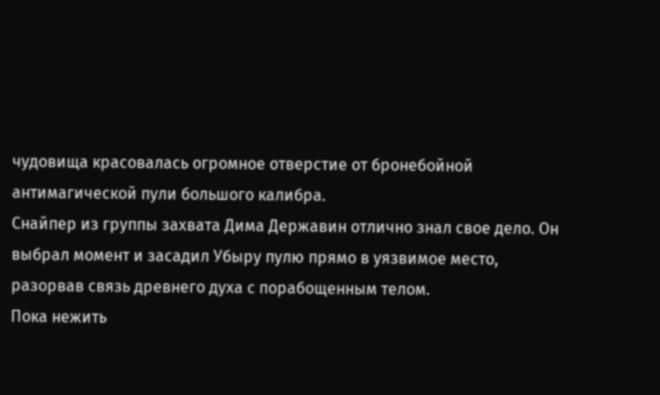чудовища красовалась огромное отверстие от бронебойной антимагической пули большого калибра.
Снайпер из группы захвата Дима Державин отлично знал свое дело. Он выбрал момент и засадил Убыру пулю прямо в уязвимое место, разорвав связь древнего духа с порабощенным телом.
Пока нежить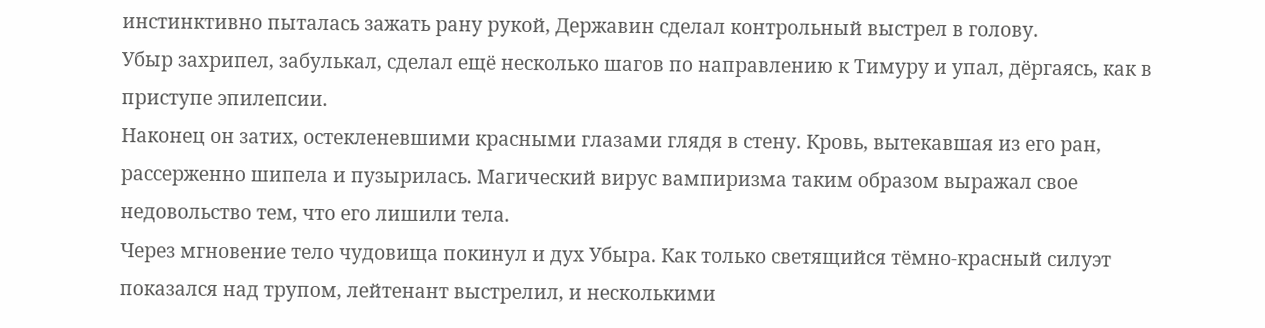инстинктивно пыталась зажать рану рукой, Державин сделал контрольный выстрел в голову.
Убыр захрипел, забулькал, сделал ещё несколько шагов по направлению к Тимуру и упал, дёргаясь, как в приступе эпилепсии.
Наконец он затих, остекленевшими красными глазами глядя в стену. Кровь, вытекавшая из его ран, рассерженно шипела и пузырилась. Магический вирус вампиризма таким образом выражал свое недовольство тем, что его лишили тела.
Через мгновение тело чудовища покинул и дух Убыра. Как только светящийся тёмно-красный силуэт показался над трупом, лейтенант выстрелил, и несколькими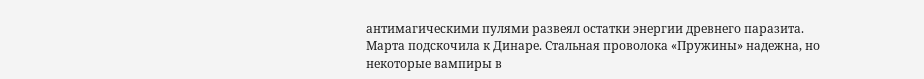антимагическими пулями развеял остатки энергии древнего паразита.
Марта подскочила к Динаре. Стальная проволока «Пружины» надежна, но некоторые вампиры в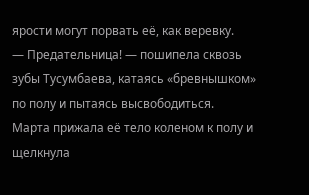ярости могут порвать её, как веревку.
— Предательница! — пошипела сквозь зубы Тусумбаева, катаясь «бревнышком» по полу и пытаясь высвободиться.
Марта прижала её тело коленом к полу и щелкнула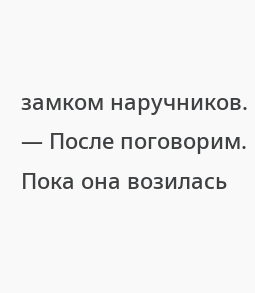замком наручников.
— После поговорим.
Пока она возилась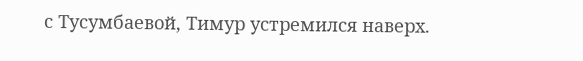с Тусумбаевой, Тимур устремился наверх.